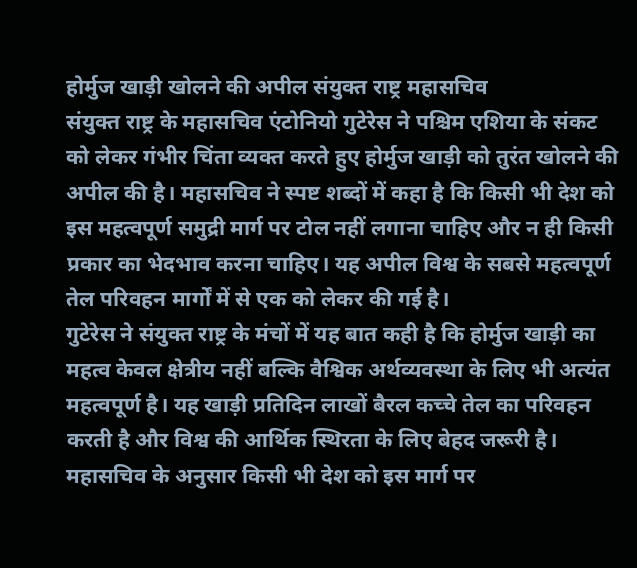होर्मुज खाड़ी खोलने की अपील संयुक्त राष्ट्र महासचिव
संयुक्त राष्ट्र के महासचिव एंटोनियो गुटेरेस ने पश्चिम एशिया के संकट को लेकर गंभीर चिंता व्यक्त करते हुए होर्मुज खाड़ी को तुरंत खोलने की अपील की है। महासचिव ने स्पष्ट शब्दों में कहा है कि किसी भी देश को इस महत्वपूर्ण समुद्री मार्ग पर टोल नहीं लगाना चाहिए और न ही किसी प्रकार का भेदभाव करना चाहिए। यह अपील विश्व के सबसे महत्वपूर्ण तेल परिवहन मार्गों में से एक को लेकर की गई है।
गुटेरेस ने संयुक्त राष्ट्र के मंचों में यह बात कही है कि होर्मुज खाड़ी का महत्व केवल क्षेत्रीय नहीं बल्कि वैश्विक अर्थव्यवस्था के लिए भी अत्यंत महत्वपूर्ण है। यह खाड़ी प्रतिदिन लाखों बैरल कच्चे तेल का परिवहन करती है और विश्व की आर्थिक स्थिरता के लिए बेहद जरूरी है। महासचिव के अनुसार किसी भी देश को इस मार्ग पर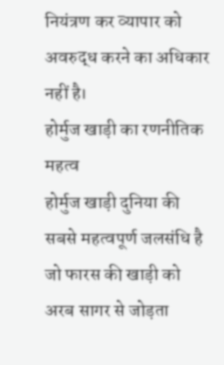नियंत्रण कर व्यापार को अवरुद्ध करने का अधिकार नहीं है।
होर्मुज खाड़ी का रणनीतिक महत्व
होर्मुज खाड़ी दुनिया की सबसे महत्वपूर्ण जलसंधि है जो फारस की खाड़ी को अरब सागर से जोड़ता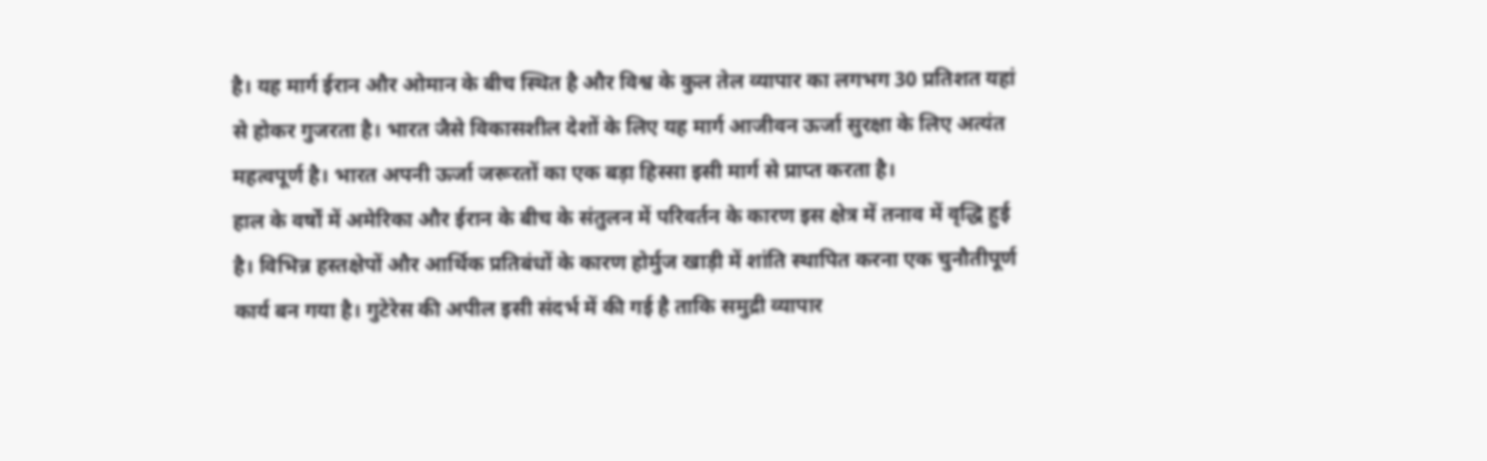है। यह मार्ग ईरान और ओमान के बीच स्थित है और विश्व के कुल तेल व्यापार का लगभग 30 प्रतिशत यहां से होकर गुजरता है। भारत जैसे विकासशील देशों के लिए यह मार्ग आजीवन ऊर्जा सुरक्षा के लिए अत्यंत महत्वपूर्ण है। भारत अपनी ऊर्जा जरूरतों का एक बड़ा हिस्सा इसी मार्ग से प्राप्त करता है।
हाल के वर्षों में अमेरिका और ईरान के बीच के संतुलन में परिवर्तन के कारण इस क्षेत्र में तनाव में वृद्धि हुई है। विभिन्न हस्तक्षेपों और आर्थिक प्रतिबंधों के कारण होर्मुज खाड़ी में शांति स्थापित करना एक चुनौतीपूर्ण कार्य बन गया है। गुटेरेस की अपील इसी संदर्भ में की गई है ताकि समुद्री व्यापार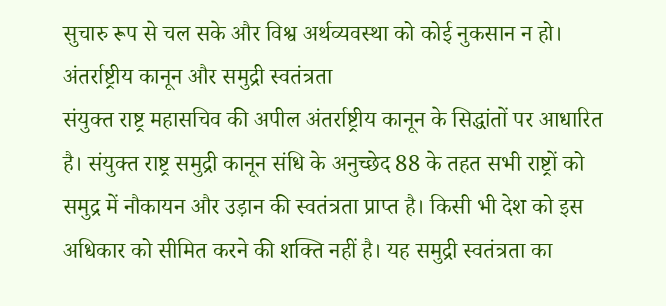सुचारु रूप से चल सके और विश्व अर्थव्यवस्था को कोई नुकसान न हो।
अंतर्राष्ट्रीय कानून और समुद्री स्वतंत्रता
संयुक्त राष्ट्र महासचिव की अपील अंतर्राष्ट्रीय कानून के सिद्धांतों पर आधारित है। संयुक्त राष्ट्र समुद्री कानून संधि के अनुच्छेद 88 के तहत सभी राष्ट्रों को समुद्र में नौकायन और उड़ान की स्वतंत्रता प्राप्त है। किसी भी देश को इस अधिकार को सीमित करने की शक्ति नहीं है। यह समुद्री स्वतंत्रता का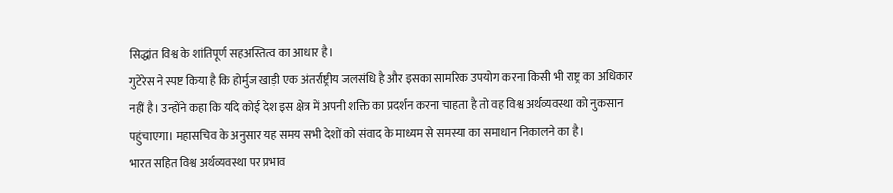सिद्धांत विश्व के शांतिपूर्ण सहअस्तित्व का आधार है।
गुटेरेस ने स्पष्ट किया है कि होर्मुज खाड़ी एक अंतर्राष्ट्रीय जलसंधि है और इसका सामरिक उपयोग करना किसी भी राष्ट्र का अधिकार नहीं है। उन्होंने कहा कि यदि कोई देश इस क्षेत्र में अपनी शक्ति का प्रदर्शन करना चाहता है तो वह विश्व अर्थव्यवस्था को नुकसान पहुंचाएगा। महासचिव के अनुसार यह समय सभी देशों को संवाद के माध्यम से समस्या का समाधान निकालने का है।
भारत सहित विश्व अर्थव्यवस्था पर प्रभाव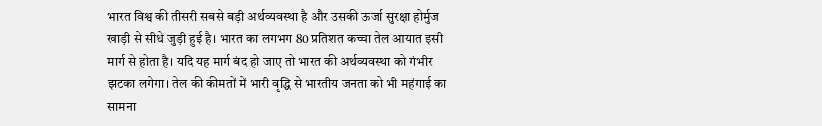भारत विश्व की तीसरी सबसे बड़ी अर्थव्यवस्था है और उसकी ऊर्जा सुरक्षा होर्मुज खाड़ी से सीधे जुड़ी हुई है। भारत का लगभग 80 प्रतिशत कच्चा तेल आयात इसी मार्ग से होता है। यदि यह मार्ग बंद हो जाए तो भारत की अर्थव्यवस्था को गंभीर झटका लगेगा। तेल की कीमतों में भारी वृद्धि से भारतीय जनता को भी महंगाई का सामना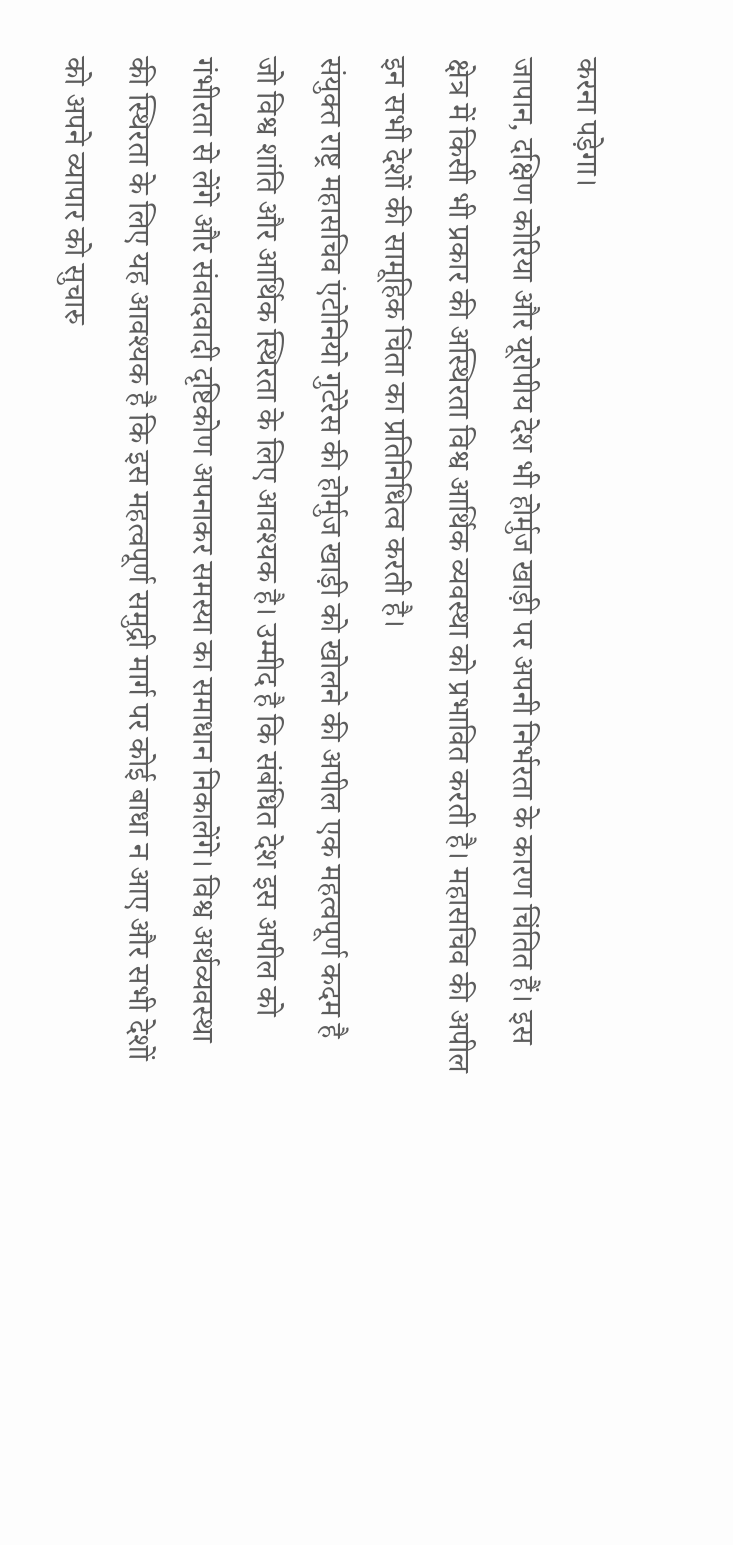करना पड़ेगा।
जापान, दक्षिण कोरिया और यूरोपीय देश भी होर्मुज खाड़ी पर अपनी निर्भरता के कारण चिंतित हैं। इस क्षेत्र में किसी भी प्रकार की अस्थिरता विश्व आर्थिक व्यवस्था को प्रभावित करती है। महासचिव की अपील इन सभी देशों की सामूहिक चिंता का प्रतिनिधित्व करती है।
संयुक्त राष्ट्र महासचिव एंटोनियो गुटेरेस की होर्मुज खाड़ी को खोलने की अपील एक महत्वपूर्ण कदम है जो विश्व शांति और आर्थिक स्थिरता के लिए आवश्यक है। उम्मीद है कि संबंधित देश इस अपील को गंभीरता से लेंगे और संवादवादी दृष्टिकोण अपनाकर समस्या का समाधान निकालेंगे। विश्व अर्थव्यवस्था की स्थिरता के लिए यह आवश्यक है कि इस महत्वपूर्ण समुद्री मार्ग पर कोई बाधा न आए और सभी देशों को अपने व्यापार को सुचारु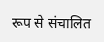रूप से संचालित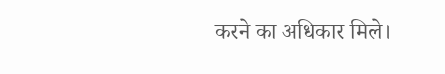करने का अधिकार मिले।